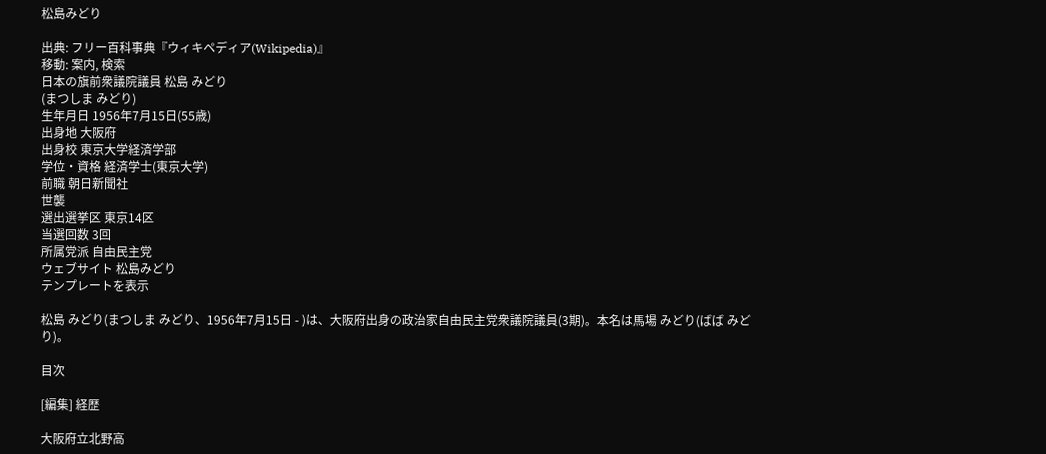松島みどり

出典: フリー百科事典『ウィキペディア(Wikipedia)』
移動: 案内, 検索
日本の旗前衆議院議員 松島 みどり
(まつしま みどり)
生年月日 1956年7月15日(55歳)
出身地 大阪府
出身校 東京大学経済学部
学位・資格 経済学士(東京大学)
前職 朝日新聞社
世襲
選出選挙区 東京14区
当選回数 3回
所属党派 自由民主党
ウェブサイト 松島みどり
テンプレートを表示

松島 みどり(まつしま みどり、1956年7月15日 - )は、大阪府出身の政治家自由民主党衆議院議員(3期)。本名は馬場 みどり(ばば みどり)。

目次

[編集] 経歴

大阪府立北野高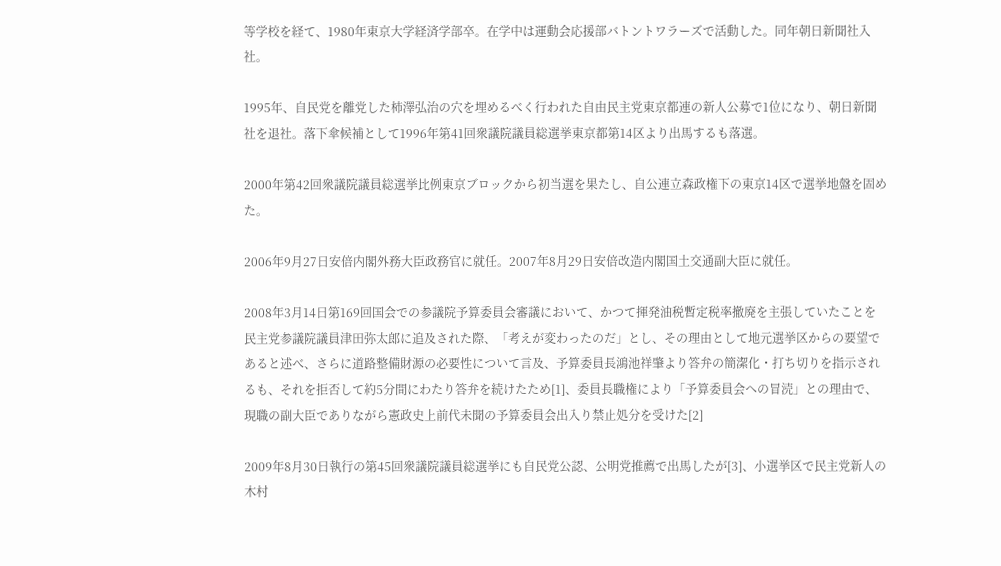等学校を経て、1980年東京大学経済学部卒。在学中は運動会応援部バトントワラーズで活動した。同年朝日新聞社入社。

1995年、自民党を離党した柿澤弘治の穴を埋めるべく行われた自由民主党東京都連の新人公募で1位になり、朝日新聞社を退社。落下傘候補として1996年第41回衆議院議員総選挙東京都第14区より出馬するも落選。

2000年第42回衆議院議員総選挙比例東京ブロックから初当選を果たし、自公連立森政権下の東京14区で選挙地盤を固めた。

2006年9月27日安倍内閣外務大臣政務官に就任。2007年8月29日安倍改造内閣国土交通副大臣に就任。

2008年3月14日第169回国会での参議院予算委員会審議において、かつて揮発油税暫定税率撤廃を主張していたことを民主党参議院議員津田弥太郎に追及された際、「考えが変わったのだ」とし、その理由として地元選挙区からの要望であると述べ、さらに道路整備財源の必要性について言及、予算委員長鴻池祥肇より答弁の簡潔化・打ち切りを指示されるも、それを拒否して約5分間にわたり答弁を続けたため[1]、委員長職権により「予算委員会への冒涜」との理由で、現職の副大臣でありながら憲政史上前代未聞の予算委員会出入り禁止処分を受けた[2]

2009年8月30日執行の第45回衆議院議員総選挙にも自民党公認、公明党推薦で出馬したが[3]、小選挙区で民主党新人の木村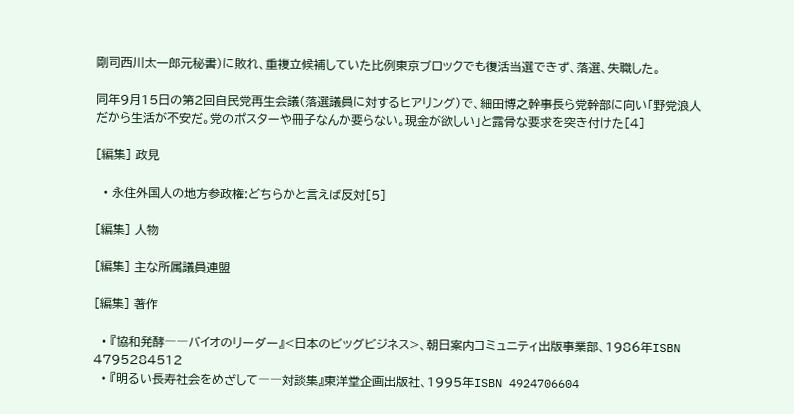剛司西川太一郎元秘書)に敗れ、重複立候補していた比例東京ブロックでも復活当選できず、落選、失職した。

同年9月15日の第2回自民党再生会議(落選議員に対するヒアリング)で、細田博之幹事長ら党幹部に向い「野党浪人だから生活が不安だ。党のポスターや冊子なんか要らない。現金が欲しい」と露骨な要求を突き付けた[4]

[編集] 政見

  • 永住外国人の地方参政権:どちらかと言えば反対[5]

[編集] 人物

[編集] 主な所属議員連盟

[編集] 著作

  • 『協和発酵――バイオのリーダー』<日本のビッグビジネス>、朝日案内コミュニティ出版事業部、1986年ISBN 4795284512
  • 『明るい長寿社会をめざして――対談集』東洋堂企画出版社、1995年ISBN 4924706604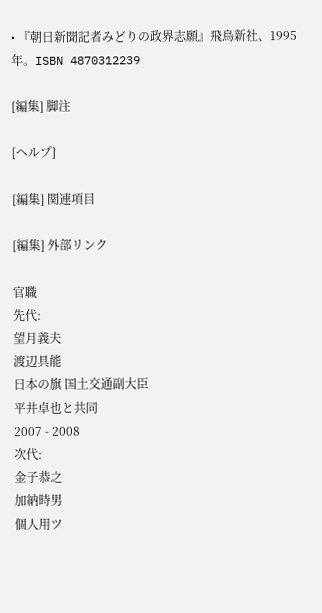• 『朝日新聞記者みどりの政界志願』飛鳥新社、1995年。ISBN 4870312239

[編集] 脚注

[ヘルプ]

[編集] 関連項目

[編集] 外部リンク

官職
先代:
望月義夫
渡辺具能
日本の旗 国土交通副大臣
平井卓也と共同
2007 - 2008
次代:
金子恭之
加納時男
個人用ツ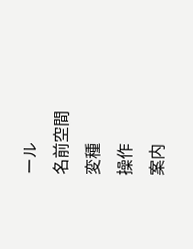ール
名前空間
変種
操作
案内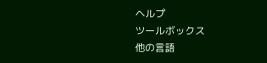ヘルプ
ツールボックス
他の言語